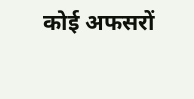कोई अफसरों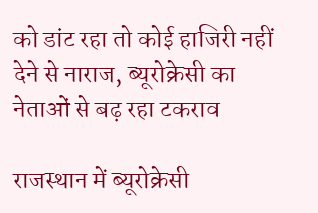को डांट रहा तो कोई हाजिरी नहीं देने से नाराज, ब्यूरोक्रेसी का नेताओं से बढ़ रहा टकराव

राजस्थान में ब्यूरोक्रेसी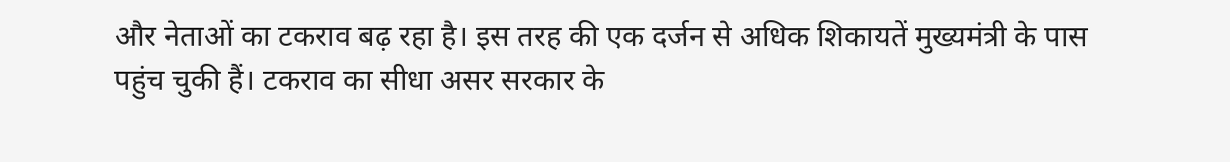और नेताओं का टकराव बढ़ रहा है। इस तरह की एक दर्जन से अधिक शिकायतें मुख्यमंत्री के पास पहुंच चुकी हैं। टकराव का सीधा असर सरकार के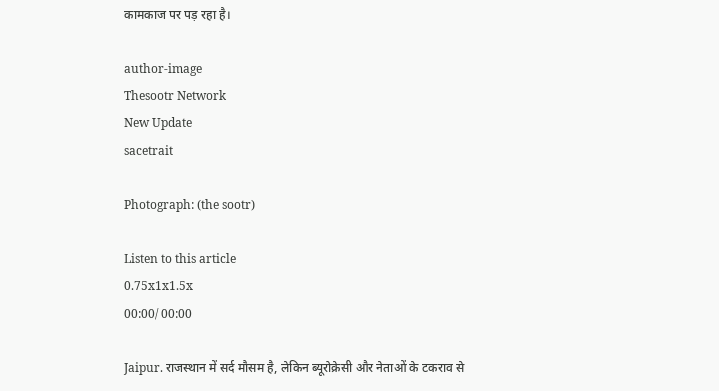कामकाज पर पड़ रहा है।

author-image
Thesootr Network
New Update
sacetrait

Photograph: (the sootr)

Listen to this article
0.75x1x1.5x
00:00/ 00:00

Jaipur. राजस्थान में सर्द मौसम है, लेकिन ब्यूरोक्रेसी और नेताओं के टकराव से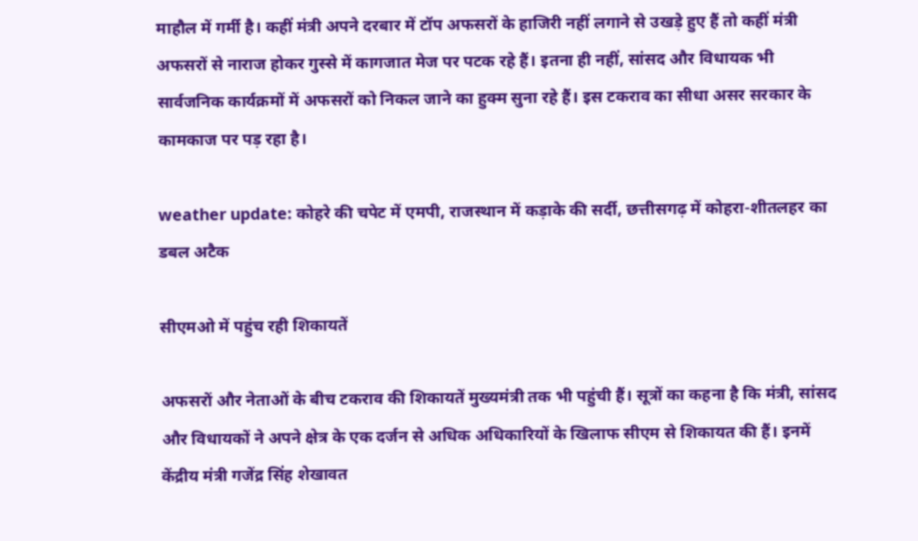माहौल में गर्मी है। कहीं मंत्री अपने दरबार में टॉप अफसरों के हाजिरी नहीं लगाने से उखड़े हुए हैं तो कहीं मंत्री अफसरों से नाराज होकर गुस्से में कागजात मेज पर पटक रहे हैं। इतना ही नहीं, सांसद और विधायक भी सार्वजनिक कार्यक्रमों में अफसरों को निकल जाने का हुक्म सुना रहे हैं। इस टकराव का सीधा असर सरकार के कामकाज पर पड़ रहा है।

weather update: कोहरे की चपेट में एमपी, राजस्थान में कड़ाके की सर्दी, छत्तीसगढ़ में कोहरा-शीतलहर का डबल अटैक

सीएमओ में पहुंच रही शिकायतें

अफसरों और नेताओं के बीच टकराव की शिकायतें मुख्यमंत्री तक भी पहुंची हैं। सूत्रों का कहना है कि मंत्री, सांसद और विधायकों ने अपने क्षेत्र के एक दर्जन से अधिक अधिकारियों के खिलाफ सीएम से शिकायत की हैं। इनमें केंद्रीय मंत्री गजेंद्र सिंह शेखावत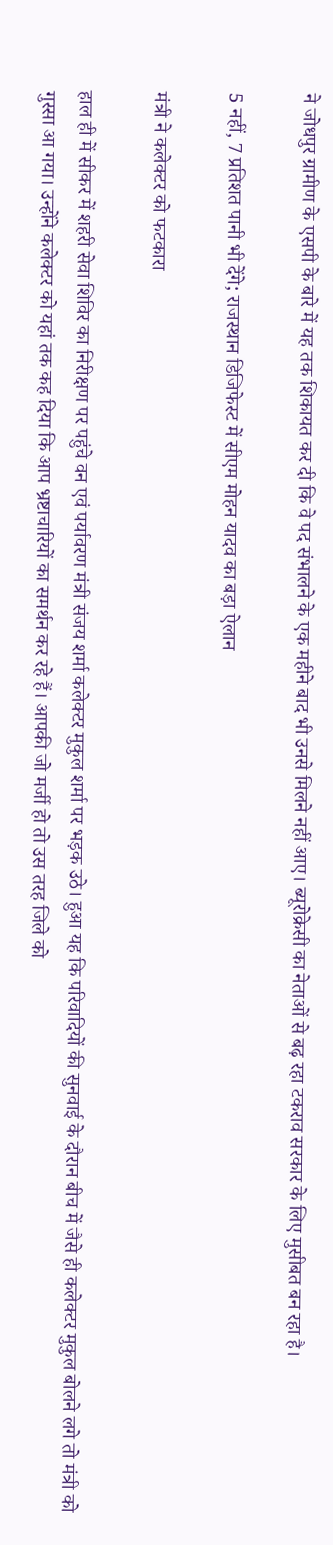ने जोधपुर ग्रामीण के एसपी के बारे में यह तक शिकायत कर दी कि वे पद संभालने के एक महीने बाद भी उनसे मिलने नहीं आए। ब्यूरोक्रेसी का नेताओं से बढ़ रहा टकराव सरकार के लिए मुसीबत बन रहा है।

5 नहीं, 7 प्रतिशत पानी भी देंगे; राजस्थान डिजिफेस्ट में सीएम मोहन यादव का बड़ा ऐलान

मंत्री ने कलेक्टर को फटकारा

हाल ही में सीकर में शहरी सेवा शिविर का निरीक्षण पर पहुंचे वन एवं पर्यावरण मंत्री संजय शर्मा कलेक्टर मुकुल शर्मा पर भड़क उठे। हुआ यह कि परिवादियों की सुनवाई के दौरान बीच में जैसे ही कलेक्टर मुकुल बोलने लगे तो मंत्री को गुस्सा आ गया। उन्होंने कलेक्टर को यहां तक कह दिया कि आप भ्रष्टाचारियों का समर्थन कर रहे हैं। आपकी जो मर्जी हो तो उस तरह जिले को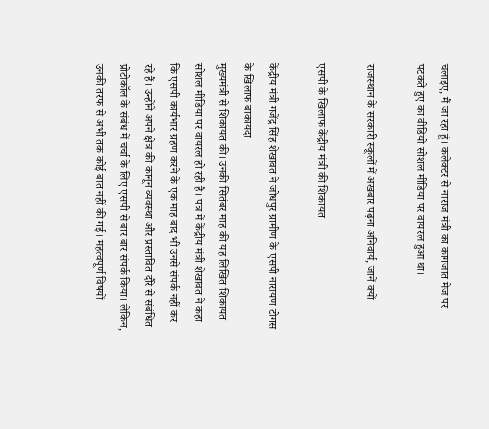चलाइए, मैं जा रहा हूं। कलेक्टर से नाराज मंत्री का कागजात मेज पर पटकते हुए का वीडियो सोशल मीडिया पर वायरल हुआ था।

राजस्थान के सरकारी स्कूलों में अखबार पढ़ना अनिवार्य, जानें क्यों

एसपी के खिलाफ केंद्रीय मंत्री की शिकायत

केंद्रीय मंत्री गजेंद्र सिंह शेखावत ने जोधपुर ग्रामीण के एसपी नारायण टोगस के खिलाफ बाकायदा
मुख्यमंत्री से शिकायत की। उनकी सितंबर माह की यह लिखित शिकायत सोशल मीडिया पर वायरल हो रही है। पत्र में केंद्रीय मंत्री शेखावत ने कहा कि एसपी कार्यभार ग्रहण करने के एक माह बाद भी उनसे संपर्क नहीं कर रहे हैं। उन्होंने अपने क्षेत्र की कानून व्यवस्था और प्रस्तावित दौरे से संबंधित प्रोटोकॉल के संबंध में चर्चा के लिए एसपी से बार बार संपर्क किया। लेकिन, उनकी तरफ से अभी तक कोई बात नहीं की गई। महत्वपूर्ण विषयों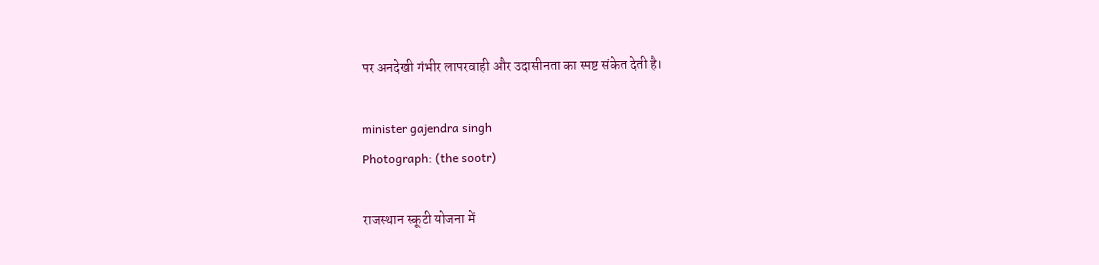पर अनदेखी गंभीर लापरवाही और उदासीनता का स्पष्ट संकेत देती है।

minister gajendra singh
Photograph: (the sootr)

राजस्थान स्कूटी योजना में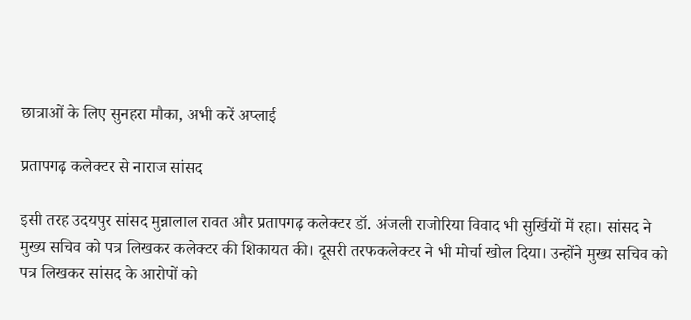छात्राओं के लिए सुनहरा मौका, अभी करें अप्लाई

प्रतापगढ़ कलेक्टर से नाराज सांसद

इसी तरह उदयपुर सांसद मुन्नालाल रावत और प्रतापगढ़ कलेक्टर डॉ. अंजली राजोरिया विवाद भी सुर्खियों में रहा। सांसद ने मुख्य सचिव को पत्र लिखकर कलेक्टर की शिकायत की। दूसरी तरफकलेक्टर ने भी मोर्चा खोल दिया। उन्होंने मुख्य सचिव को पत्र लिखकर सांसद के आरोपों को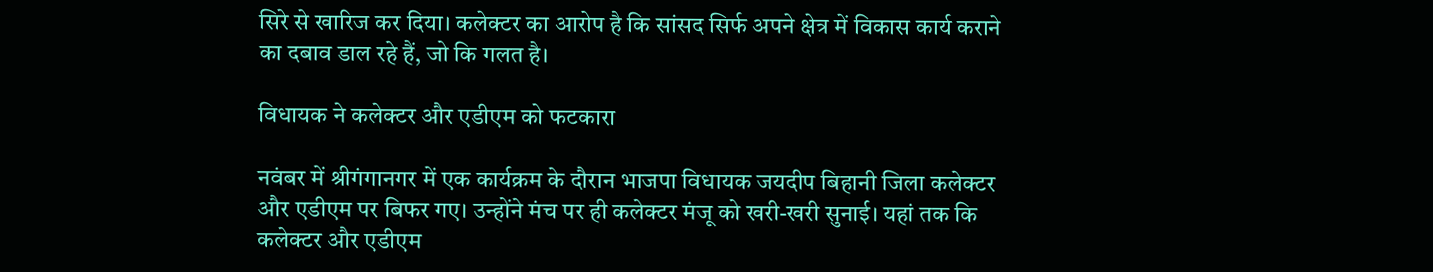सिरे से खारिज कर दिया। कलेक्टर का आरोप है कि सांसद सिर्फ अपने क्षेत्र में विकास कार्य कराने का दबाव डाल रहे हैं, जो कि गलत है।

विधायक ने कलेक्टर और एडीएम को फटकारा

नवंबर में श्रीगंगानगर में एक कार्यक्रम के दौरान भाजपा विधायक जयदीप बिहानी जिला कलेक्टर और एडीएम पर बिफर गए। उन्होंने मंच पर ही कलेक्टर मंजू को खरी-खरी सुनाई। यहां तक कि कलेक्टर और एडीएम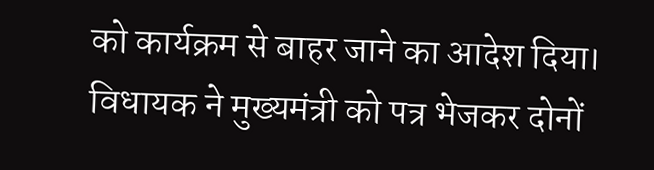को कार्यक्रम से बाहर जाने का आदेश दिया। विधायक ने मुख्यमंत्री को पत्र भेजकर दोनों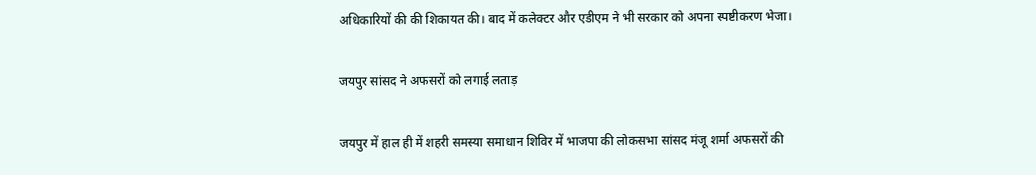अधिकारियों की की शिकायत की। बाद में कलेक्टर और एडीएम ने भी सरकार को अपना स्पष्टीकरण भेजा।

जयपुर सांसद ने अफसरों को लगाई लताड़

जयपुर में हाल ही में शहरी समस्या समाधान शिविर में भाजपा की लोकसभा सांसद मंजू शर्मा अफसरों की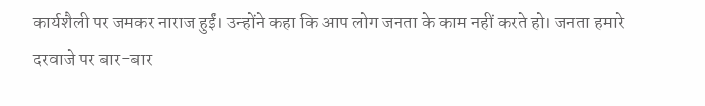कार्यशैली पर जमकर नाराज हुईं। उन्होंने कहा कि आप लोग जनता के काम नहीं करते हो। जनता हमारे दरवाजे पर बार-बार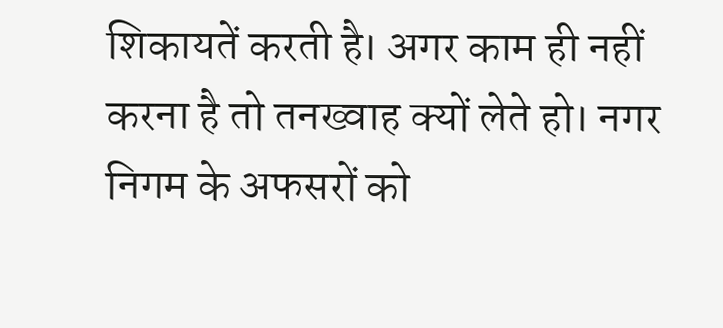शिकायतें करती है। अगर काम ही नहीं करना है तो तनख्वाह क्यों लेते हो। नगर निगम के अफसरों को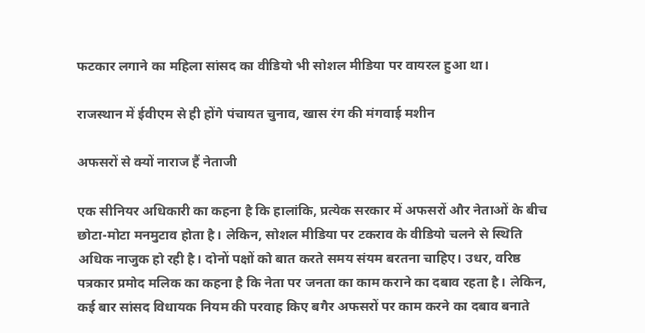फटकार लगाने का महिला सांसद का वीडियो भी सोशल मीडिया पर वायरल हुआ था।

राजस्थान में ईवीएम से ही होंगे पंचायत चुनाव, खास रंग की मंगवाई मशीन

अफसरों से क्यों नाराज हैं नेताजी

एक सीनियर अधिकारी का कहना है कि हालांकि, प्रत्येक सरकार में अफसरों और नेताओं के बीच छोटा-मोटा मनमुटाव होता है। लेकिन, सोशल मीडिया पर टकराव के वीडियो चलने से स्थिति अधिक नाजुक हो रही है। दोनों पक्षों को बात करते समय संयम बरतना चाहिए। उधर, वरिष्ठ पत्रकार प्रमोद मलिक का कहना है कि नेता पर जनता का काम कराने का दबाव रहता है। लेकिन, कई बार सांसद विधायक नियम की परवाह किए बगैर अफसरों पर काम करने का दबाव बनाते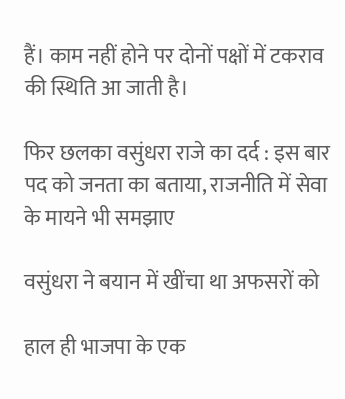हैं। काम नहीं होने पर दोनों पक्षों में टकराव की स्थिति आ जाती है।

फिर छलका वसुंधरा राजे का दर्द : इस बार पद को जनता का बताया, राजनीति में सेवा के मायने भी समझाए

वसुंधरा ने बयान में खींचा था अफसरों को

हाल ही भाजपा के एक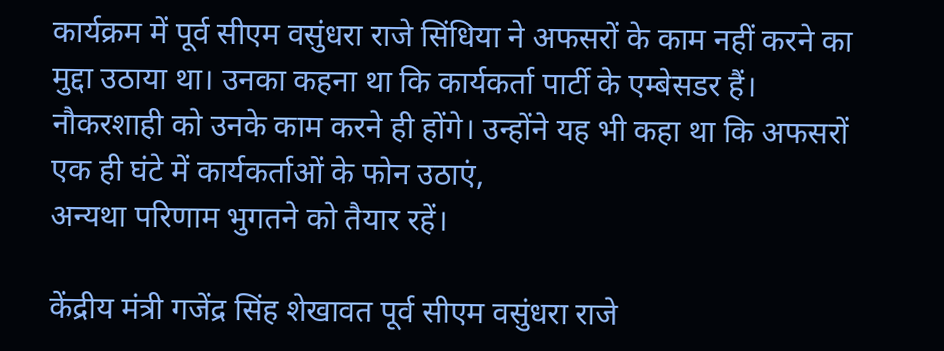कार्यक्रम में पूर्व सीएम वसुंधरा राजे सिंधिया ने अफसरों के काम नहीं करने का मुद्दा उठाया था। उनका कहना था कि कार्यकर्ता पार्टी के एम्बेसडर हैं। नौकरशाही को उनके काम करने ही होंगे। उन्होंने यह भी कहा था कि अफसरों एक ही घंटे में कार्यकर्ताओं के फोन उठाएं,
अन्यथा परिणाम भुगतने को तैयार रहें।

केंद्रीय मंत्री गजेंद्र सिंह शेखावत पूर्व सीएम वसुंधरा राजे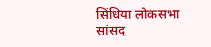सिंधिया लोकसभा सांसद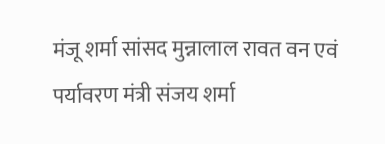मंजू शर्मा सांसद मुन्नालाल रावत वन एवं पर्यावरण मंत्री संजय शर्मा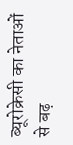ब्यूरोक्रेसी का नेताओं से बढ़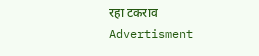रहा टकराव
Advertisment